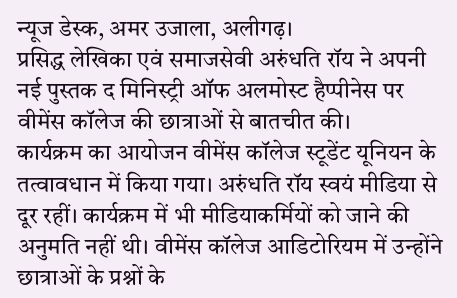न्यूज डेस्क, अमर उजाला, अलीगढ़।
प्रसिद्ध लेखिका एवं समाजसेवी अरुंधति रॉय ने अपनी नई पुस्तक द मिनिस्ट्री ऑफ अलमोस्ट हैप्पीनेस पर वीमेंस कॉलेज की छात्राओं से बातचीत की।
कार्यक्रम का आयोजन वीमेंस कॉलेज स्टूडेंट यूनियन के तत्वावधान में किया गया। अरुंधति रॉय स्वयं मीडिया से दूर रहीं। कार्यक्रम में भी मीडियाकर्मियों को जाने की अनुमति नहीं थी। वीमेंस कॉलेज आडिटोरियम में उन्होंने छात्राओं के प्रश्नों के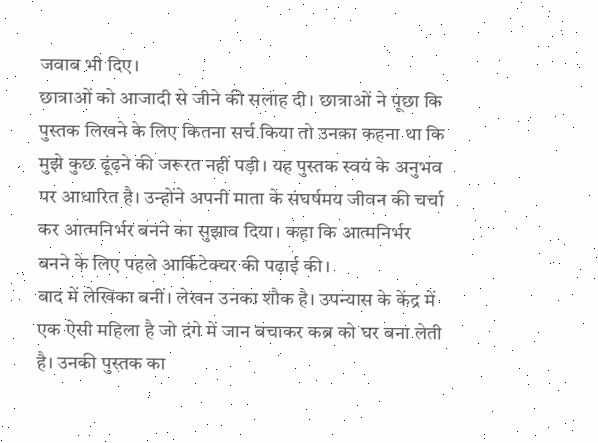जवाब भी दिए।
छात्राओं को आजादी से जीने की सलाह दी। छात्राओं ने पूछा कि पुस्तक लिखने के लिए कितना सर्च किया तो उनका कहना था कि मुझे कुछ ढूंढ़ने की जरूरत नहीं पड़ी। यह पुस्तक स्वयं के अनुभव पर आधारित है। उन्होंने अपनी माता के संघर्षमय जीवन की चर्चा कर आत्मनिर्भर बनने का सुझाव दिया। कहा कि आत्मनिर्भर बनने के लिए पहले आर्किटेक्चर की पढ़ाई की।
बाद में लेखिका बनीं। लेखन उनका शौक है। उपन्यास के केंद्र में एक ऐसी महिला है जो दंगे में जान बचाकर कब्र को घर बना लेती है। उनकी पुस्तक का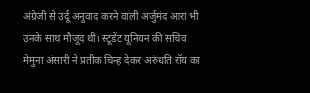अंग्रेजी से उर्दू अनुवाद करने वाली अर्जुमंद आरा भी उनके साथ मौजूद थीं। स्टूडेंट यूनियन की सचिव मेमुना अंसारी ने प्रतीक चिन्ह देकर अरुंधति रॉय का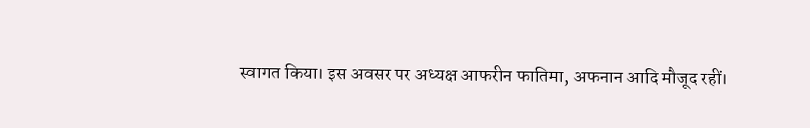स्वागत किया। इस अवसर पर अध्यक्ष आफरीन फातिमा, अफनान आदि मौजूद रहीं।